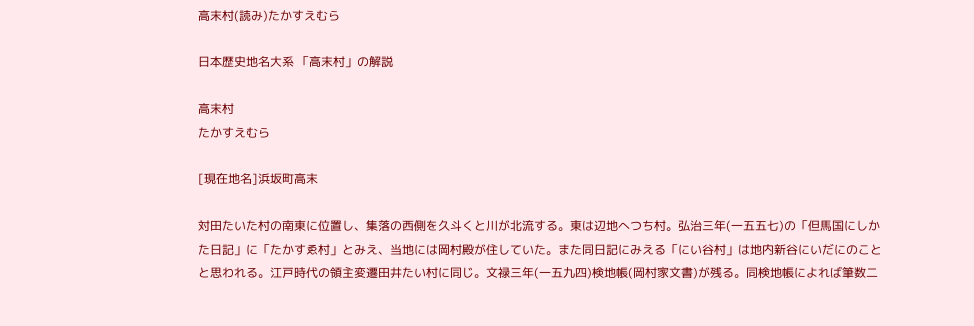高末村(読み)たかすえむら

日本歴史地名大系 「高末村」の解説

高末村
たかすえむら

[現在地名]浜坂町高末

対田たいた村の南東に位置し、集落の西側を久斗くと川が北流する。東は辺地へつち村。弘治三年(一五五七)の「但馬国にしかた日記」に「たかすゑ村」とみえ、当地には岡村殿が住していた。また同日記にみえる「にい谷村」は地内新谷にいだにのことと思われる。江戸時代の領主変遷田井たい村に同じ。文禄三年(一五九四)検地帳(岡村家文書)が残る。同検地帳によれば筆数二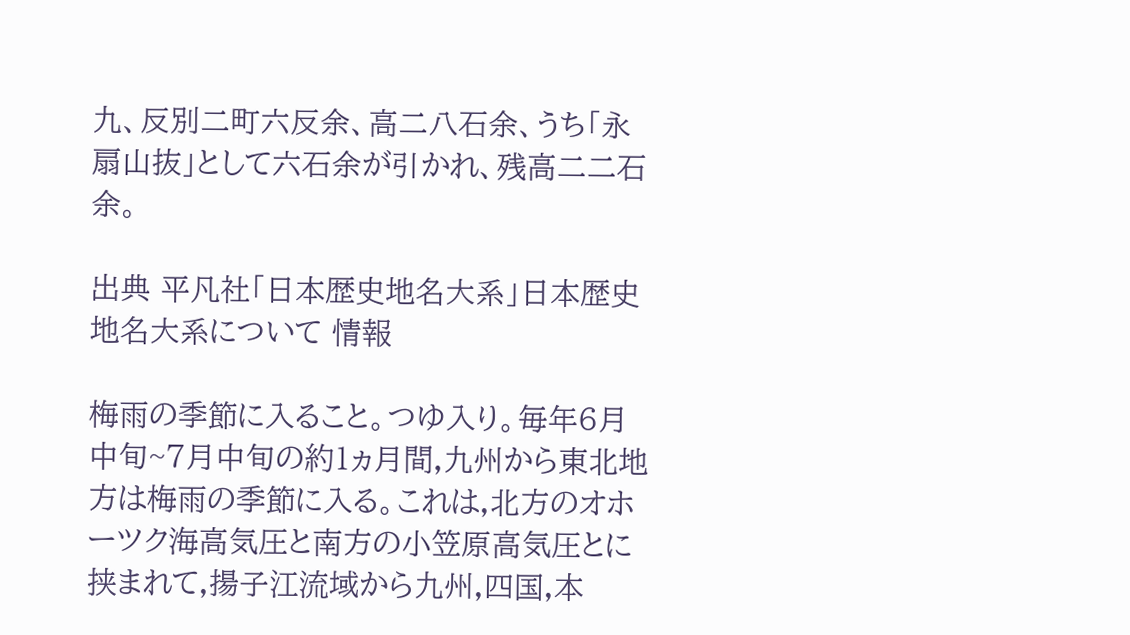九、反別二町六反余、高二八石余、うち「永扇山抜」として六石余が引かれ、残高二二石余。

出典 平凡社「日本歴史地名大系」日本歴史地名大系について 情報

梅雨の季節に入ること。つゆ入り。毎年6月中旬~7月中旬の約1ヵ月間,九州から東北地方は梅雨の季節に入る。これは,北方のオホーツク海高気圧と南方の小笠原高気圧とに挟まれて,揚子江流域から九州,四国,本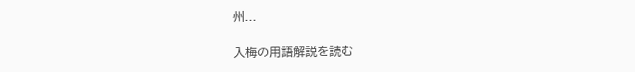州...

入梅の用語解説を読む